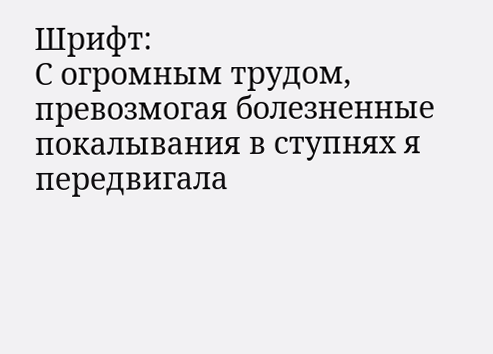Шрифт:
С огромным трудом, превозмогая болезненные покалывания в ступнях я передвигала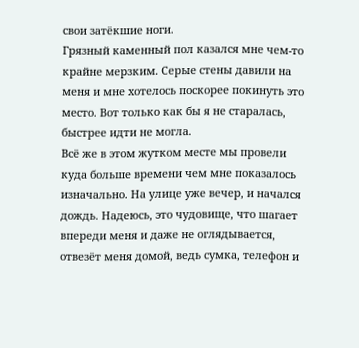свои затёкшие ноги.
Грязный каменный пол казался мне чем-то крайне мерзким. Серые стены давили на меня и мне хотелось поскорее покинуть это место. Вот только как бы я не старалась, быстрее идти не могла.
Всё же в этом жутком месте мы провели куда больше времени чем мне показалось изначально. На улице уже вечер, и начался дождь. Надеюсь, это чудовище, что шагает впереди меня и даже не оглядывается, отвезёт меня домой, ведь сумка, телефон и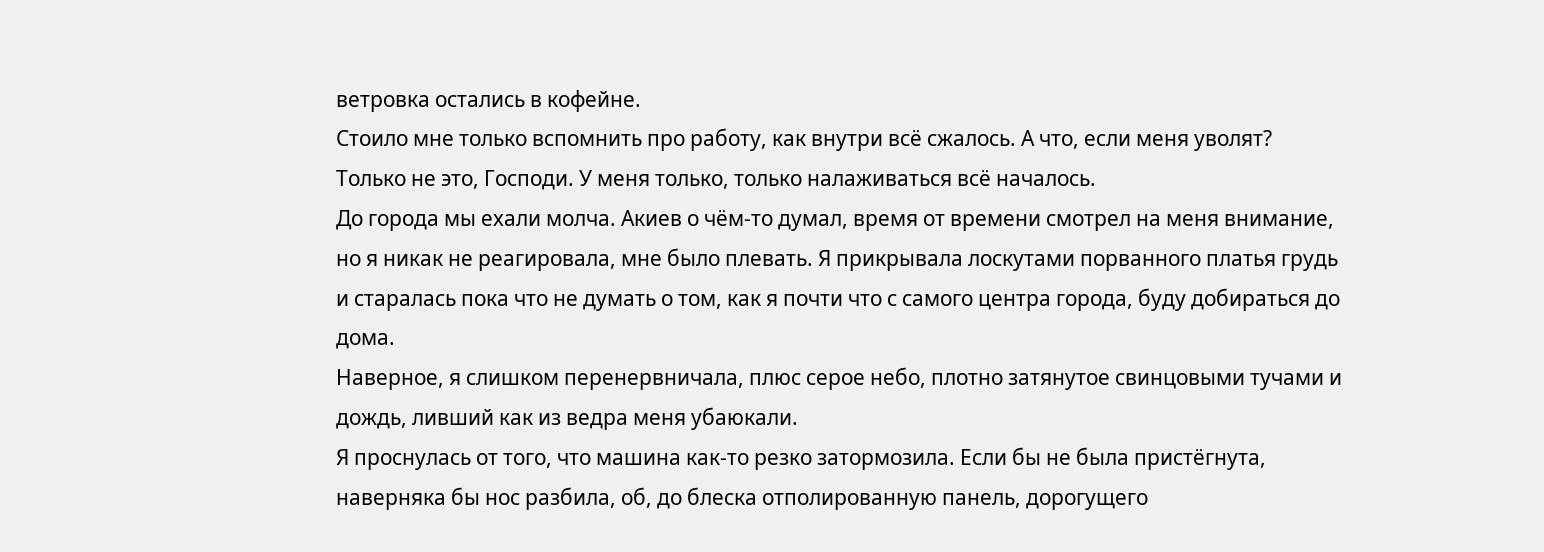ветровка остались в кофейне.
Стоило мне только вспомнить про работу, как внутри всё сжалось. А что, если меня уволят?
Только не это, Господи. У меня только, только налаживаться всё началось.
До города мы ехали молча. Акиев о чём-то думал, время от времени смотрел на меня внимание, но я никак не реагировала, мне было плевать. Я прикрывала лоскутами порванного платья грудь и старалась пока что не думать о том, как я почти что с самого центра города, буду добираться до дома.
Наверное, я слишком перенервничала, плюс серое небо, плотно затянутое свинцовыми тучами и дождь, ливший как из ведра меня убаюкали.
Я проснулась от того, что машина как-то резко затормозила. Если бы не была пристёгнута, наверняка бы нос разбила, об, до блеска отполированную панель, дорогущего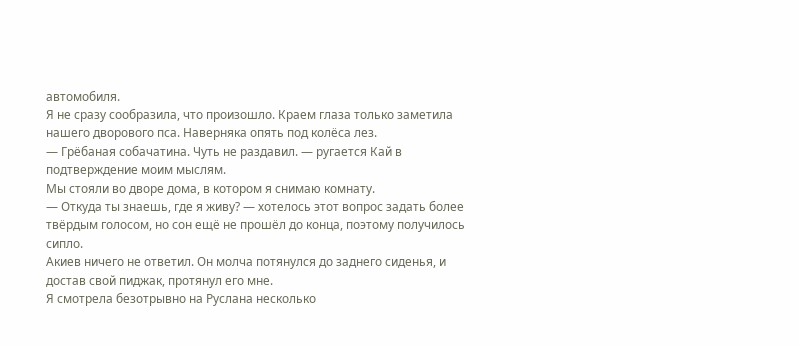автомобиля.
Я не сразу сообразила, что произошло. Краем глаза только заметила нашего дворового пса. Наверняка опять под колёса лез.
— Грёбаная собачатина. Чуть не раздавил. — ругается Кай в подтверждение моим мыслям.
Мы стояли во дворе дома, в котором я снимаю комнату.
— Откуда ты знаешь, где я живу? — хотелось этот вопрос задать более твёрдым голосом, но сон ещё не прошёл до конца, поэтому получилось сипло.
Акиев ничего не ответил. Он молча потянулся до заднего сиденья, и достав свой пиджак, протянул его мне.
Я смотрела безотрывно на Руслана несколько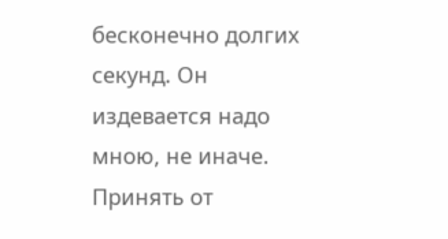бесконечно долгих секунд. Он издевается надо мною, не иначе.
Принять от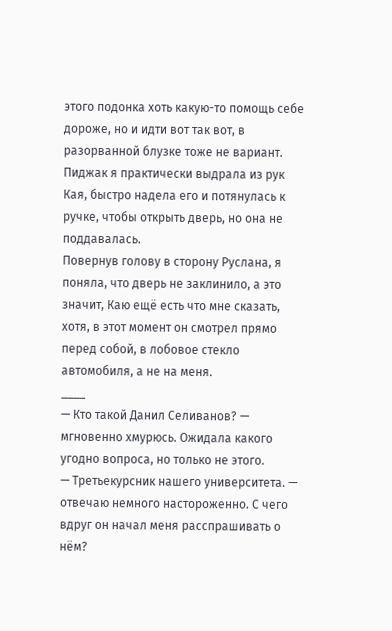этого подонка хоть какую-то помощь себе дороже, но и идти вот так вот, в разорванной блузке тоже не вариант.
Пиджак я практически выдрала из рук Кая, быстро надела его и потянулась к ручке, чтобы открыть дверь, но она не поддавалась.
Повернув голову в сторону Руслана, я поняла, что дверь не заклинило, а это значит, Каю ещё есть что мне сказать, хотя, в этот момент он смотрел прямо перед собой, в лобовое стекло автомобиля, а не на меня.
____
— Кто такой Данил Селиванов? — мгновенно хмурюсь. Ожидала какого угодно вопроса, но только не этого.
— Третьекурсник нашего университета. — отвечаю немного настороженно. С чего вдруг он начал меня расспрашивать о нём?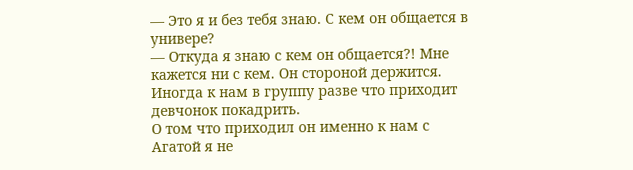— Это я и без тебя знаю. С кем он общается в универе?
— Откуда я знаю с кем он общается?! Мне кажется ни с кем. Он стороной держится. Иногда к нам в группу разве что приходит девчонок покадрить.
О том что приходил он именно к нам с Агатой я не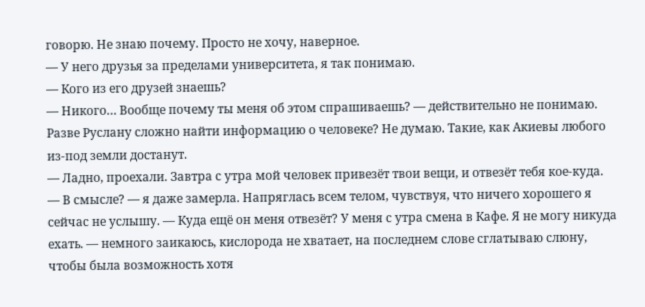говорю. Не знаю почему. Просто не хочу, наверное.
— У него друзья за пределами университета, я так понимаю.
— Кого из его друзей знаешь?
— Никого… Вообще почему ты меня об этом спрашиваешь? — действительно не понимаю. Разве Руслану сложно найти информацию о человеке? Не думаю. Такие, как Акиевы любого из-под земли достанут.
— Ладно, проехали. Завтра с утра мой человек привезёт твои вещи, и отвезёт тебя кое-куда.
— В смысле? — я даже замерла. Напряглась всем телом, чувствуя, что ничего хорошего я сейчас не услышу. — Куда ещё он меня отвезёт? У меня с утра смена в Кафе. Я не могу никуда ехать. — немного заикаюсь, кислорода не хватает, на последнем слове сглатываю слюну, чтобы была возможность хотя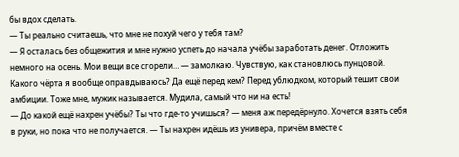бы вдох сделать.
— Ты реально считаешь, что мне не похуй чего у тебя там?
— Я осталась без общежития и мне нужно успеть до начала учёбы заработать денег. Отложить немного на осень. Мои вещи все сгорели… — замолкаю. Чувствую, как становлюсь пунцовой. Какого чёрта я вообще оправдываюсь? Да ещё перед кем? Перед ублюдком, который тешит свои амбиции. Тоже мне, мужик называется. Мудила, самый что ни на есть!
— До какой ещё нахрен учёбы? Ты что где-то учишься? — меня аж передёрнуло. Хочется взять себя в руки, но пока что не получается. — Ты нахрен идёшь из универа, причём вместе с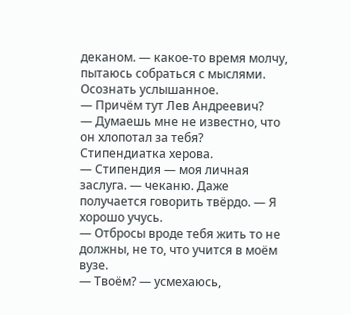деканом. — какое-то время молчу, пытаюсь собраться с мыслями. Осознать услышанное.
— Причём тут Лев Андреевич?
— Думаешь мне не известно, что он хлопотал за тебя? Стипендиатка херова.
— Стипендия — моя личная заслуга. — чеканю. Даже получается говорить твёрдо. — Я хорошо учусь.
— Отбросы вроде тебя жить то не должны, не то, что учится в моём вузе.
— Твоём? — усмехаюсь,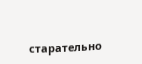старательно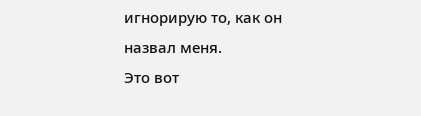игнорирую то, как он назвал меня.
Это вот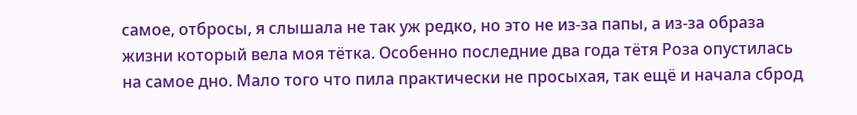самое, отбросы, я слышала не так уж редко, но это не из-за папы, а из-за образа жизни который вела моя тётка. Особенно последние два года тётя Роза опустилась на самое дно. Мало того что пила практически не просыхая, так ещё и начала сброд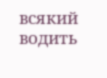всякий водить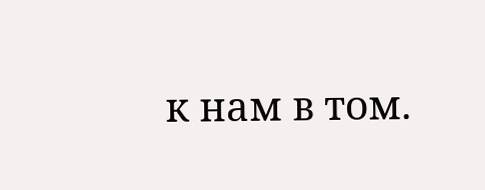к нам в том.